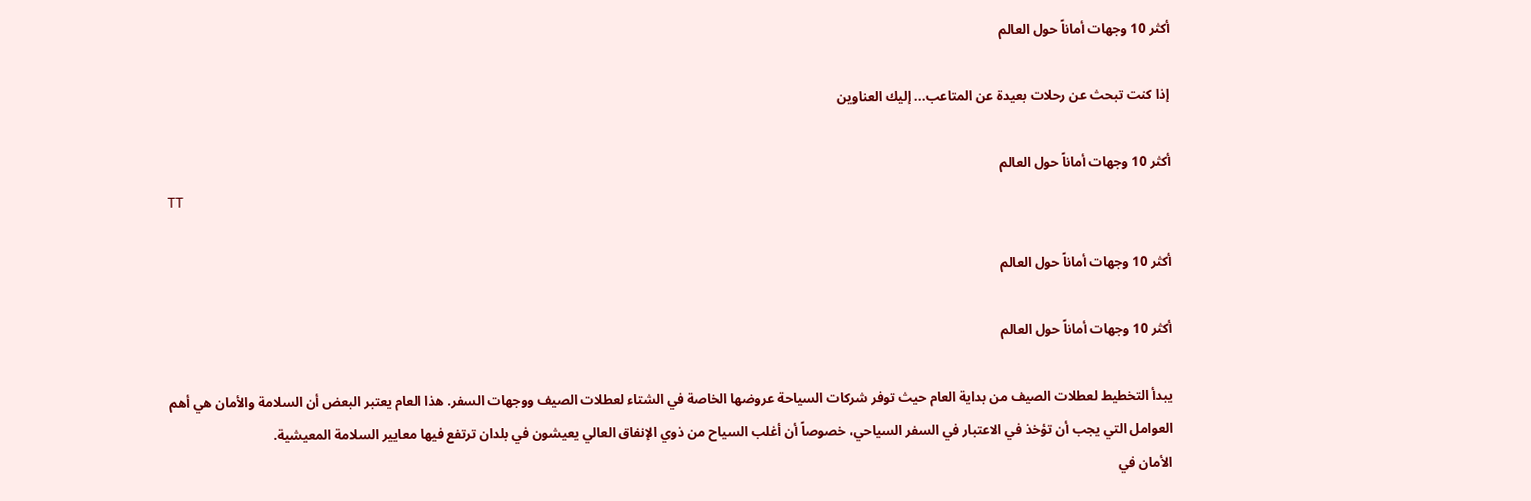أكثر 10 وجهات أماناً حول العالم

إذا كنت تبحث عن رحلات بعيدة عن المتاعب... إليك العناوين

أكثر 10 وجهات أماناً حول العالم
TT

أكثر 10 وجهات أماناً حول العالم

أكثر 10 وجهات أماناً حول العالم

يبدأ التخطيط لعطلات الصيف من بداية العام حيث توفر شركات السياحة عروضها الخاصة في الشتاء لعطلات الصيف ووجهات السفر. هذا العام يعتبر البعض أن السلامة والأمان هي أهم العوامل التي يجب أن تؤخذ في الاعتبار في السفر السياحي، خصوصاً أن أغلب السياح من ذوي الإنفاق العالي يعيشون في بلدان ترتفع فيها معايير السلامة المعيشية.
الأمان في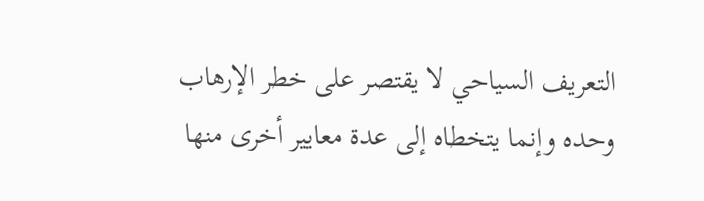التعريف السياحي لا يقتصر على خطر الإرهاب وحده وإنما يتخطاه إلى عدة معايير أخرى منها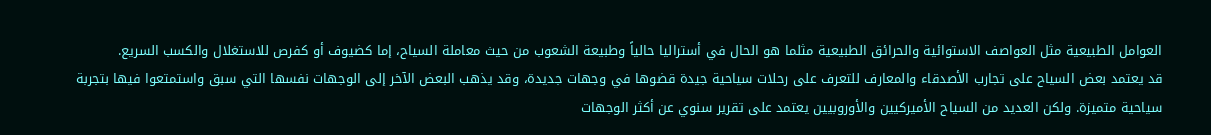العوامل الطبيعية مثل العواصف الاستوائية والحرائق الطبيعية مثلما هو الحال في أستراليا حالياً وطبيعة الشعوب من حيث معاملة السياح، إما كضيوف أو كفرص للاستغلال والكسب السريع.
قد يعتمد بعض السياح على تجارب الأصدقاء والمعارف للتعرف على رحلات سياحية جيدة قضوها في وجهات جديدة، وقد يذهب البعض الآخر إلى الوجهات نفسها التي سبق واستمتعوا فيها بتجربة سياحية متميزة. ولكن العديد من السياح الأميركيين والأوروبيين يعتمد على تقرير سنوي عن أكثر الوجهات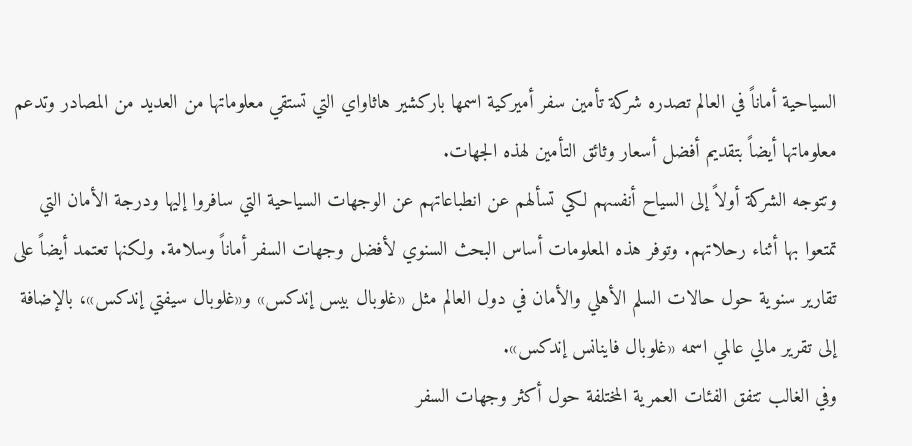السياحية أماناً في العالم تصدره شركة تأمين سفر أميركية اسمها باركشير هاثاواي التي تستقي معلوماتها من العديد من المصادر وتدعم معلوماتها أيضاً بتقديم أفضل أسعار وثائق التأمين لهذه الجهات.
وتتوجه الشركة أولاً إلى السياح أنفسهم لكي تسألهم عن انطباعاتهم عن الوجهات السياحية التي سافروا إليها ودرجة الأمان التي تمتعوا بها أثناء رحلاتهم. وتوفر هذه المعلومات أساس البحث السنوي لأفضل وجهات السفر أماناً وسلامة. ولكنها تعتمد أيضاً على تقارير سنوية حول حالات السلم الأهلي والأمان في دول العالم مثل «غلوبال بيس إندكس» و«غلوبال سيفتي إندكس»، بالإضافة إلى تقرير مالي عالمي اسمه «غلوبال فاينانس إندكس».
وفي الغالب تتفق الفئات العمرية المختلفة حول أكثر وجهات السفر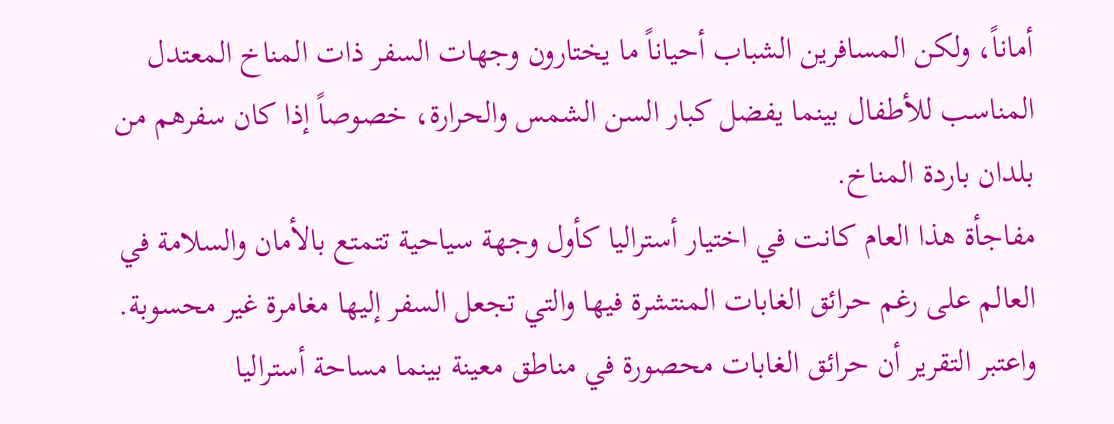أماناً، ولكن المسافرين الشباب أحياناً ما يختارون وجهات السفر ذات المناخ المعتدل المناسب للأطفال بينما يفضل كبار السن الشمس والحرارة، خصوصاً إذا كان سفرهم من بلدان باردة المناخ.
مفاجأة هذا العام كانت في اختيار أستراليا كأول وجهة سياحية تتمتع بالأمان والسلامة في العالم على رغم حرائق الغابات المنتشرة فيها والتي تجعل السفر إليها مغامرة غير محسوبة. واعتبر التقرير أن حرائق الغابات محصورة في مناطق معينة بينما مساحة أستراليا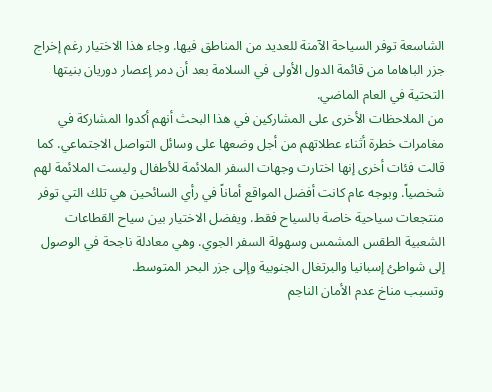الشاسعة توفر السياحة الآمنة للعديد من المناطق فيها. وجاء هذا الاختيار رغم إخراج جزر الباهاما من قائمة الدول الأولى في السلامة بعد أن دمر إعصار دوريان بنيتها التحتية في العام الماضي.
من الملاحظات الأخرى على المشاركين في هذا البحث أنهم أكدوا المشاركة في مغامرات خطرة أثناء عطلاتهم من أجل وضعها على وسائل التواصل الاجتماعي. كما قالت فئات أخرى إنها اختارت وجهات السفر الملائمة للأطفال وليست الملائمة لهم شخصياً. وبوجه عام كانت أفضل المواقع أماناً في رأي السائحين هي تلك التي توفر منتجعات سياحية خاصة بالسياح فقط. ويفضل الاختيار بين سياح القطاعات الشعبية الطقس المشمس وسهولة السفر الجوي. وهي معادلة ناجحة في الوصول إلى شواطئ إسبانيا والبرتغال الجنوبية وإلى جزر البحر المتوسط.
وتسبب مناخ عدم الأمان الناجم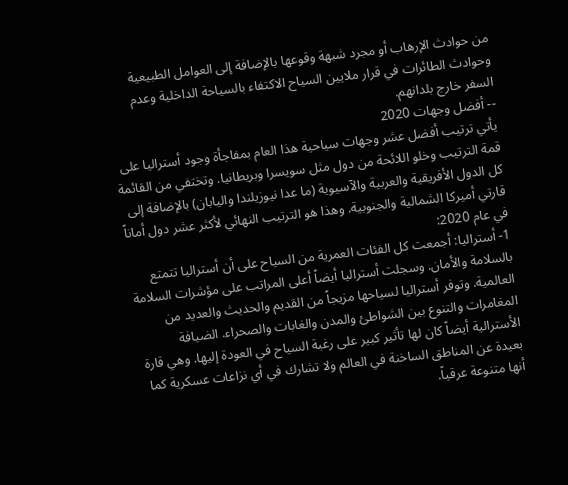من حوادث الإرهاب أو مجرد شبهة وقوعها بالإضافة إلى العوامل الطبيعية وحوادث الطائرات في قرار ملايين السياح الاكتفاء بالسياحة الداخلية وعدم السفر خارج بلدانهم.
-- أفضل وجهات 2020
يأتي ترتيب أفضل عشر وجهات سياحية هذا العام بمفاجأة وجود أستراليا على قمة الترتيب وخلو اللائحة من دول مثل سويسرا وبريطانيا. وتختفي من القائمة كل الدول الأفريقية والعربية والآسيوية (ما عدا نيوزيلندا واليابان) بالإضافة إلى قارتي أميركا الشمالية والجنوبية. وهذا هو الترتيب النهائي لأكثر عشر دول أماناً في عام 2020:
1- أستراليا: أجمعت كل الفئات العمرية من السياح على أن أستراليا تتمتع بالسلامة والأمان. وسجلت أستراليا أيضاً أعلى المراتب على مؤشرات السلامة العالمية. وتوفر أستراليا لسياحها مزيجاً من القديم والحديث والعديد من المغامرات والتنوع بين الشواطئ والمدن والغابات والصحراء. الضيافة الأسترالية أيضاً كان لها تأثير كبير على رغبة السياح في العودة إليها. وهي قارة بعيدة عن المناطق الساخنة في العالم ولا تشارك في أي نزاعات عسكرية كما أنها متنوعة عرقياً.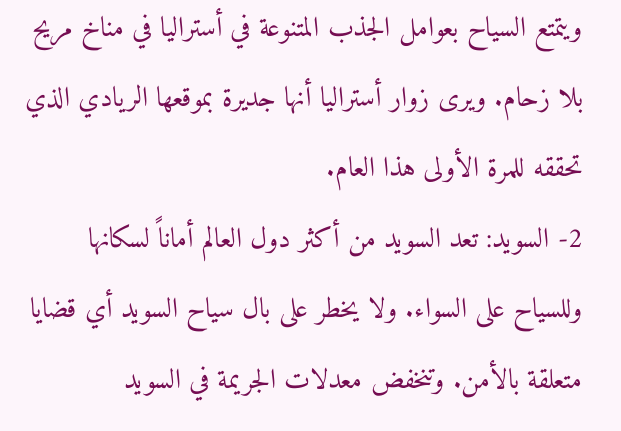ويتمتع السياح بعوامل الجذب المتنوعة في أستراليا في مناخ مريح بلا زحام. ويرى زوار أستراليا أنها جديرة بموقعها الريادي الذي تحققه للمرة الأولى هذا العام.
2- السويد: تعد السويد من أكثر دول العالم أماناً لسكانها وللسياح على السواء. ولا يخطر على بال سياح السويد أي قضايا متعلقة بالأمن. وتنخفض معدلات الجريمة في السويد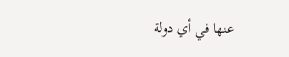عنها في أي دولة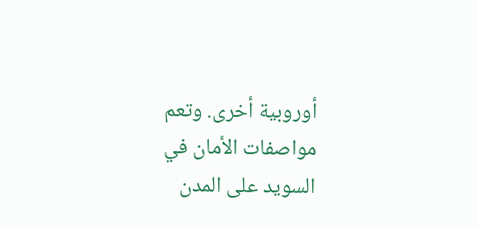أوروبية أخرى. وتعم مواصفات الأمان في السويد على المدن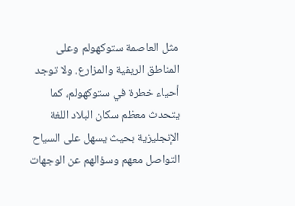مثل العاصمة ستوكهولم وعلى المناطق الريفية والمزارع. ولا توجد أحياء خطرة في ستوكهولم، كما يتحدث معظم سكان البلاد اللغة الإنجليزية بحيث يسهل على السياح التواصل معهم وسؤالهم عن الوجهات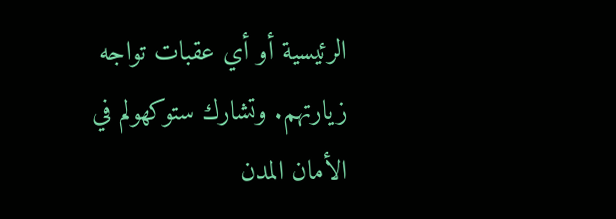الرئيسية أو أي عقبات تواجه زيارتهم. وتشارك ستوكهولم في الأمان المدن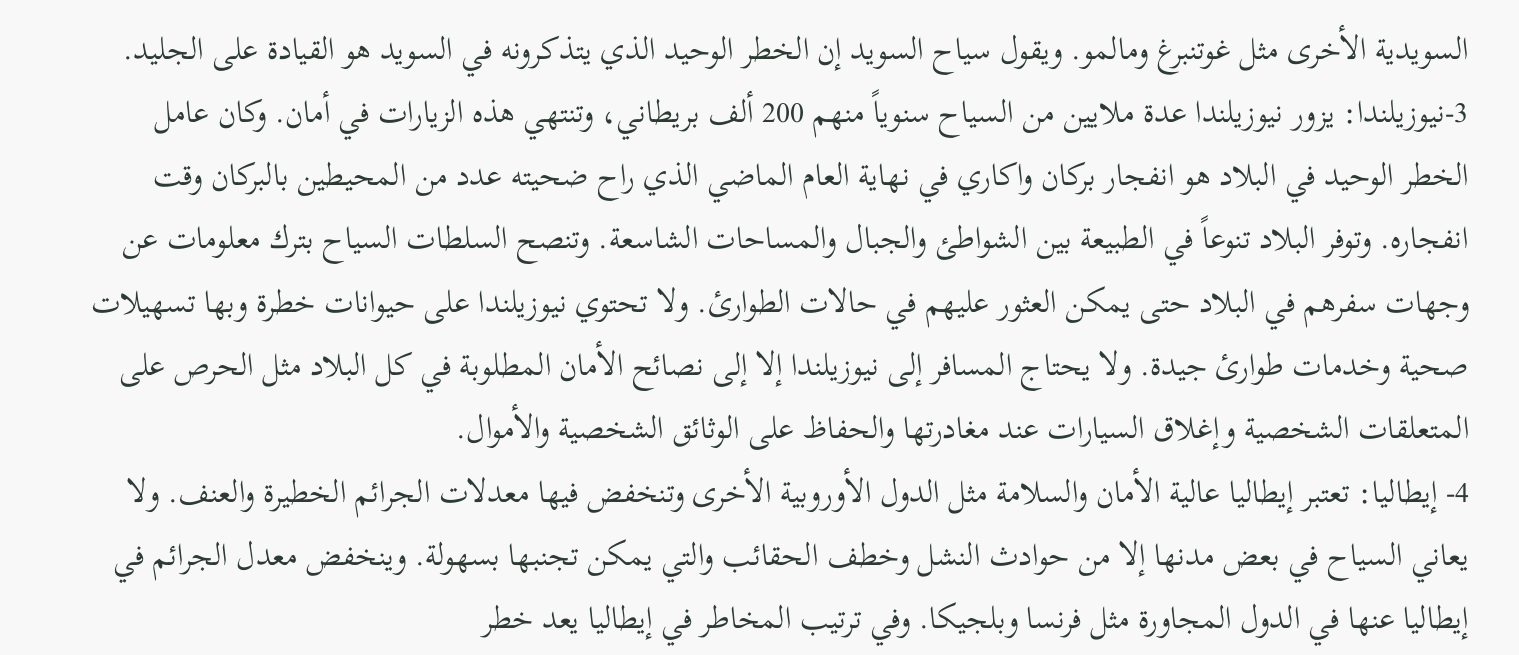السويدية الأخرى مثل غوتنبرغ ومالمو. ويقول سياح السويد إن الخطر الوحيد الذي يتذكرونه في السويد هو القيادة على الجليد.
3-نيوزيلندا: يزور نيوزيلندا عدة ملايين من السياح سنوياً منهم 200 ألف بريطاني، وتنتهي هذه الزيارات في أمان. وكان عامل الخطر الوحيد في البلاد هو انفجار بركان واكاري في نهاية العام الماضي الذي راح ضحيته عدد من المحيطين بالبركان وقت انفجاره. وتوفر البلاد تنوعاً في الطبيعة بين الشواطئ والجبال والمساحات الشاسعة. وتنصح السلطات السياح بترك معلومات عن وجهات سفرهم في البلاد حتى يمكن العثور عليهم في حالات الطوارئ. ولا تحتوي نيوزيلندا على حيوانات خطرة وبها تسهيلات صحية وخدمات طوارئ جيدة. ولا يحتاج المسافر إلى نيوزيلندا إلا إلى نصائح الأمان المطلوبة في كل البلاد مثل الحرص على المتعلقات الشخصية وإغلاق السيارات عند مغادرتها والحفاظ على الوثائق الشخصية والأموال.
4- إيطاليا: تعتبر إيطاليا عالية الأمان والسلامة مثل الدول الأوروبية الأخرى وتنخفض فيها معدلات الجرائم الخطيرة والعنف. ولا يعاني السياح في بعض مدنها إلا من حوادث النشل وخطف الحقائب والتي يمكن تجنبها بسهولة. وينخفض معدل الجرائم في إيطاليا عنها في الدول المجاورة مثل فرنسا وبلجيكا. وفي ترتيب المخاطر في إيطاليا يعد خطر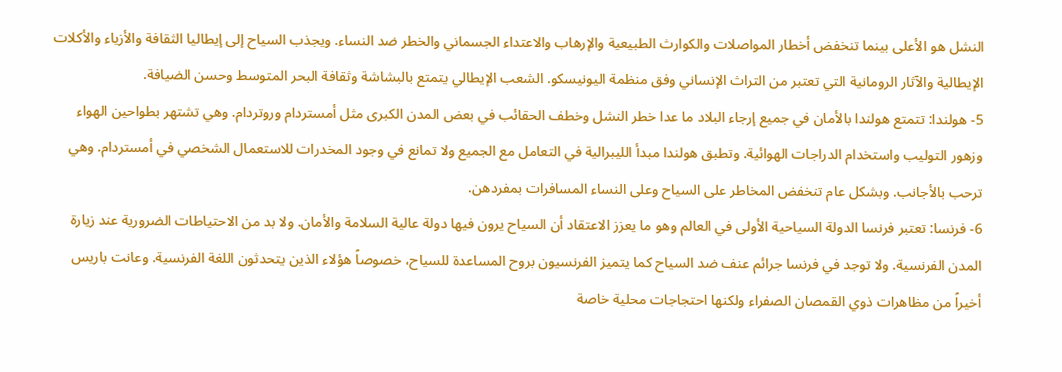النشل هو الأعلى بينما تنخفض أخطار المواصلات والكوارث الطبيعية والإرهاب والاعتداء الجسماني والخطر ضد النساء. ويجذب السياح إلى إيطاليا الثقافة والأزياء والأكلات الإيطالية والآثار الرومانية التي تعتبر من التراث الإنساني وفق منظمة اليونيسكو. الشعب الإيطالي يتمتع بالبشاشة وثقافة البحر المتوسط وحسن الضيافة.
5- هولندا: تتمتع هولندا بالأمان في جميع إرجاء البلاد ما عدا خطر النشل وخطف الحقائب في بعض المدن الكبرى مثل أمستردام وروتردام. وهي تشتهر بطواحين الهواء وزهور التوليب واستخدام الدراجات الهوائية. وتطبق هولندا مبدأ الليبرالية في التعامل مع الجميع ولا تمانع في وجود المخدرات للاستعمال الشخصي في أمستردام. وهي ترحب بالأجانب. وبشكل عام تنخفض المخاطر على السياح وعلى النساء المسافرات بمفردهن.
6- فرنسا: تعتبر فرنسا الدولة السياحية الأولى في العالم وهو ما يعزز الاعتقاد أن السياح يرون فيها دولة عالية السلامة والأمان. ولا بد من الاحتياطات الضرورية عند زيارة المدن الفرنسية. ولا توجد في فرنسا جرائم عنف ضد السياح كما يتميز الفرنسيون بروح المساعدة للسياح، خصوصاً هؤلاء الذين يتحدثون اللغة الفرنسية. وعانت باريس أخيراً من مظاهرات ذوي القمصان الصفراء ولكنها احتجاجات محلية خاصة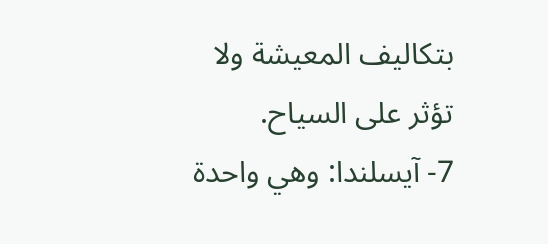بتكاليف المعيشة ولا تؤثر على السياح.
7- آيسلندا: وهي واحدة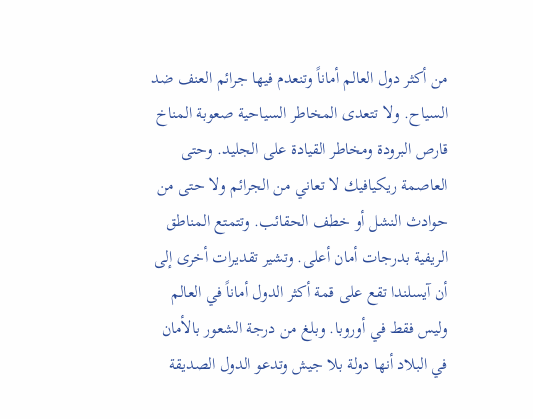من أكثر دول العالم أماناً وتنعدم فيها جرائم العنف ضد السياح. ولا تتعدى المخاطر السياحية صعوبة المناخ قارص البرودة ومخاطر القيادة على الجليد. وحتى العاصمة ريكيافيك لا تعاني من الجرائم ولا حتى من حوادث النشل أو خطف الحقائب. وتتمتع المناطق الريفية بدرجات أمان أعلى. وتشير تقديرات أخرى إلى أن آيسلندا تقع على قمة أكثر الدول أماناً في العالم وليس فقط في أوروبا. وبلغ من درجة الشعور بالأمان في البلاد أنها دولة بلا جيش وتدعو الدول الصديقة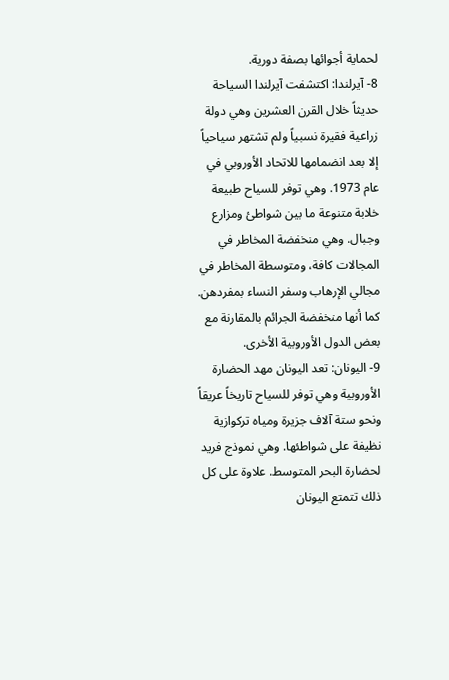لحماية أجوائها بصفة دورية.
8- آيرلندا: اكتشفت آيرلندا السياحة حديثاً خلال القرن العشرين وهي دولة زراعية فقيرة نسبياً ولم تشتهر سياحياً إلا بعد انضمامها للاتحاد الأوروبي في عام 1973. وهي توفر للسياح طبيعة خلابة متنوعة ما بين شواطئ ومزارع وجبال. وهي منخفضة المخاطر في المجالات كافة، ومتوسطة المخاطر في مجالي الإرهاب وسفر النساء بمفردهن. كما أنها منخفضة الجرائم بالمقارنة مع بعض الدول الأوروبية الأخرى.
9- اليونان: تعد اليونان مهد الحضارة الأوروبية وهي توفر للسياح تاريخاً عريقاً ونحو ستة آلاف جزيرة ومياه تركوازية نظيفة على شواطئها. وهي نموذج فريد لحضارة البحر المتوسط. علاوة على كل ذلك تتمتع اليونان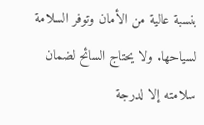بنسبة عالية من الأمان وتوفر السلامة لسياحها. ولا يحتاج السائح لضمان سلامته إلا لدرجة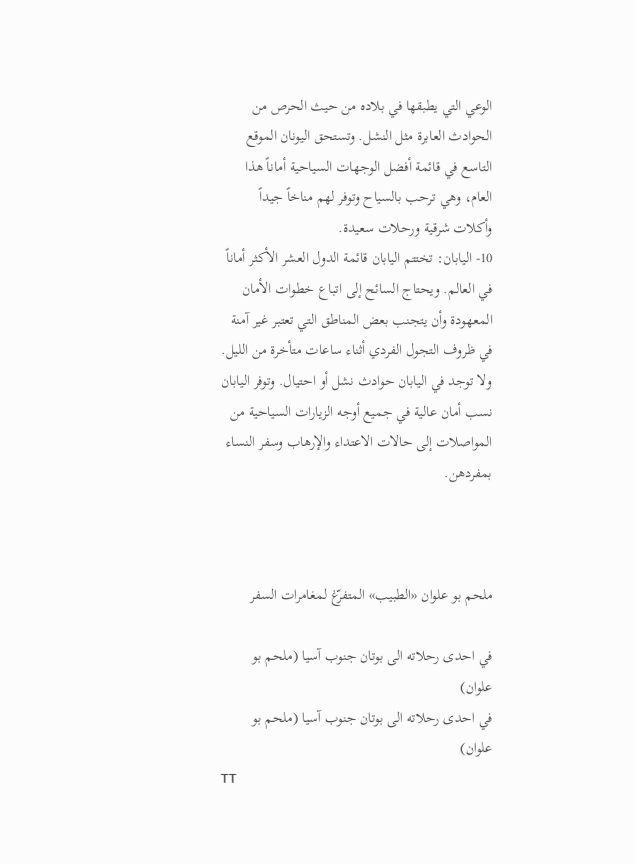الوعي التي يطبقها في بلاده من حيث الحرص من الحوادث العابرة مثل النشل. وتستحق اليونان الموقع التاسع في قائمة أفضل الوجهات السياحية أماناً هذا العام، وهي ترحب بالسياح وتوفر لهم مناخاً جيداً وأكلات شرقية ورحلات سعيدة.
10- اليابان: تختتم اليابان قائمة الدول العشر الأكثر أماناً في العالم. ويحتاج السائح إلى اتباع خطوات الأمان المعهودة وأن يتجنب بعض المناطق التي تعتبر غير آمنة في ظروف التجول الفردي أثناء ساعات متأخرة من الليل. ولا توجد في اليابان حوادث نشل أو احتيال. وتوفر اليابان نسب أمان عالية في جميع أوجه الزيارات السياحية من المواصلات إلى حالات الاعتداء والإرهاب وسفر النساء بمفردهن.



ملحم بو علوان «الطبيب» المتفرّغ لمغامرات السفر

في احدى رحلاته الى بوتان جنوب آسيا (ملحم بو علوان)
في احدى رحلاته الى بوتان جنوب آسيا (ملحم بو علوان)
TT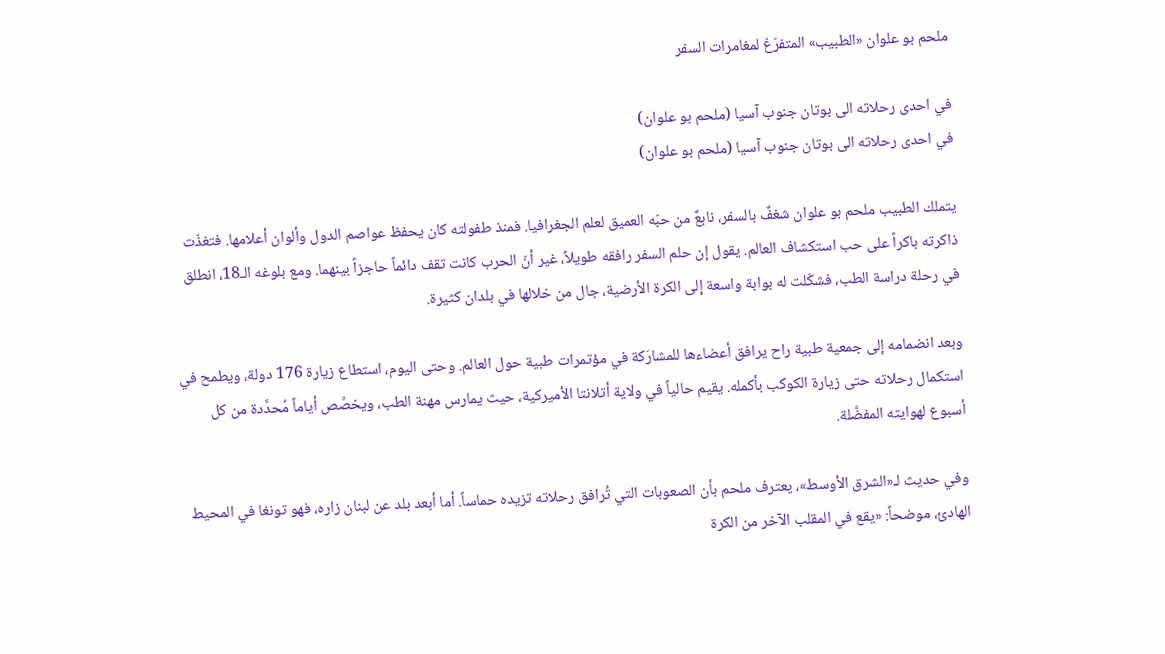ملحم بو علوان «الطبيب» المتفرّغ لمغامرات السفر

في احدى رحلاته الى بوتان جنوب آسيا (ملحم بو علوان)
في احدى رحلاته الى بوتان جنوب آسيا (ملحم بو علوان)

يتملك الطبيب ملحم بو علوان شغفٌ بالسفر، نابعٌ من حبّه العميق لعلم الجغرافيا. فمنذ طفولته كان يحفظ عواصم الدول وألوان أعلامها. فتغذّت ذاكرته باكراً على حب استكشاف العالم. يقول إن حلم السفر رافقه طويلاً، غير أنّ الحرب كانت تقف دائماً حاجزاً بينهما. ومع بلوغه الـ18، انطلق في رحلة دراسة الطب، فشكّلت له بوابة واسعة إلى الكرة الأرضية، جال من خلالها في بلدان كثيرة.

وبعد انضمامه إلى جمعية طبية راح يرافق أعضاءها للمشارَكة في مؤتمرات طبية حول العالم. وحتى اليوم، استطاع زيارة 176 دولة، ويطمح في استكمال رحلاته حتى زيارة الكوكب بأكمله. يقيم حالياً في ولاية أتلانتا الأميركية، حيث يمارس مهنة الطب، ويخصِّص أياماً مُحدَّدة من كل أسبوع لهوايته المفضَّلة.

وفي حديث لـ«الشرق الأوسط»، يعترف ملحم بأن الصعوبات التي تُرافق رحلاته تزيده حماساً. أما أبعد بلد عن لبنان زاره، فهو تونغا في المحيط الهادئ، موضحاً: «يقع في المقلب الآخر من الكرة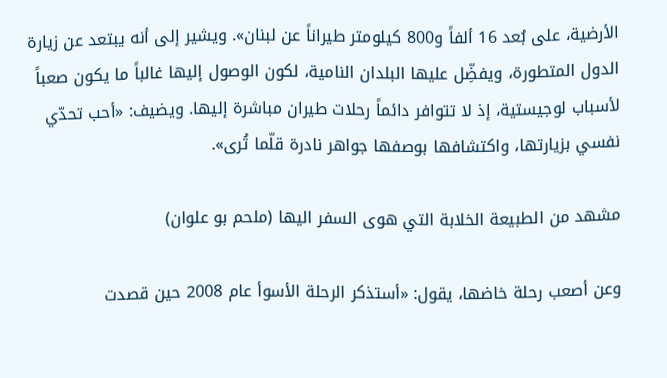الأرضية، على بُعد 16 ألفاً و800 كيلومتر طيراناً عن لبنان». ويشير إلى أنه يبتعد عن زيارة الدول المتطورة، ويفضِّل عليها البلدان النامية، لكون الوصول إليها غالباً ما يكون صعباً لأسباب لوجيستية، إذ لا تتوافر دائماً رحلات طيران مباشرة إليها. ويضيف: «أحب تحدّي نفسي بزيارتها، واكتشافها بوصفها جواهر نادرة قلّما تُرى».

مشهد من الطبيعة الخلابة التي هوى السفر اليها (ملحم بو علوان)

وعن أصعب رحلة خاضها، يقول: «أستذكر الرحلة الأسوأ عام 2008 حين قصدت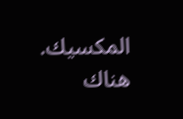المكسيك. هناك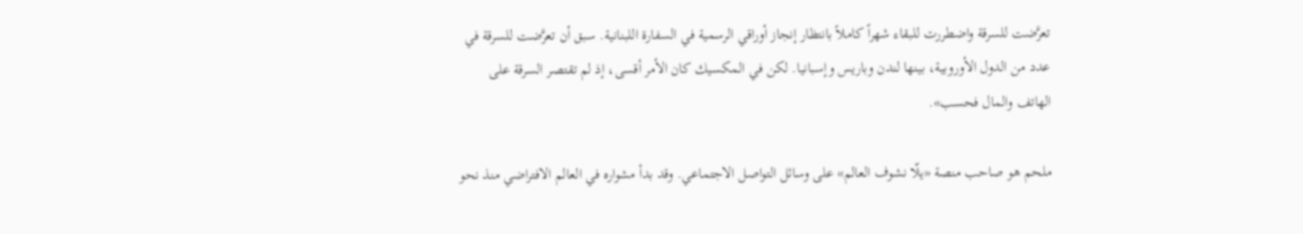تعرَّضت للسرقة واضطررت للبقاء شهراً كاملاً بانتظار إنجاز أوراقي الرسمية في السفارة اللبنانية. سبق أن تعرَّضت للسرقة في عدد من الدول الأوروبية، بينها لندن وباريس وإسبانيا. لكن في المكسيك كان الأمر أقسى، إذ لم تقتصر السرقة على الهاتف والمال فحسب».

ملحم هو صاحب منصة «يلّا نشوف العالم» على وسائل التواصل الاجتماعي. وقد بدأ مشواره في العالم الافتراضي منذ نحو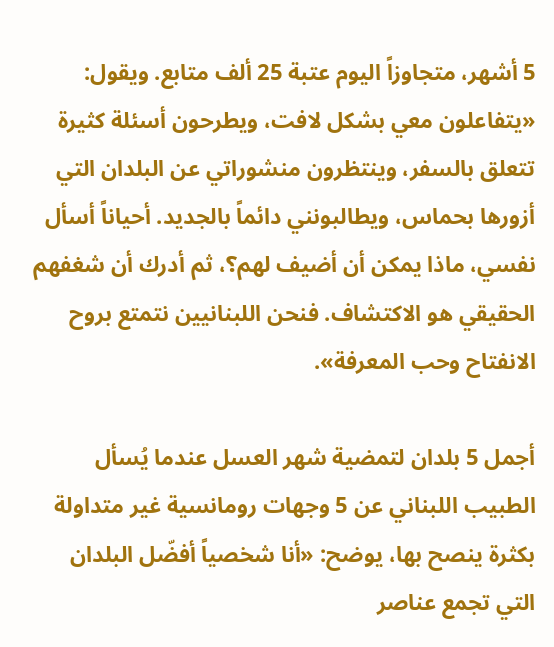5 أشهر، متجاوزاً اليوم عتبة 25 ألف متابع. ويقول: «يتفاعلون معي بشكل لافت، ويطرحون أسئلة كثيرة تتعلق بالسفر، وينتظرون منشوراتي عن البلدان التي أزورها بحماس، ويطالبونني دائماً بالجديد. أحياناً أسأل نفسي، ماذا يمكن أن أضيف لهم؟، ثم أدرك أن شغفهم الحقيقي هو الاكتشاف. فنحن اللبنانيين نتمتع بروح الانفتاح وحب المعرفة».

أجمل 5 بلدان لتمضية شهر العسل عندما يُسأل الطبيب اللبناني عن 5 وجهات رومانسية غير متداولة بكثرة ينصح بها، يوضح: «أنا شخصياً أفضّل البلدان التي تجمع عناصر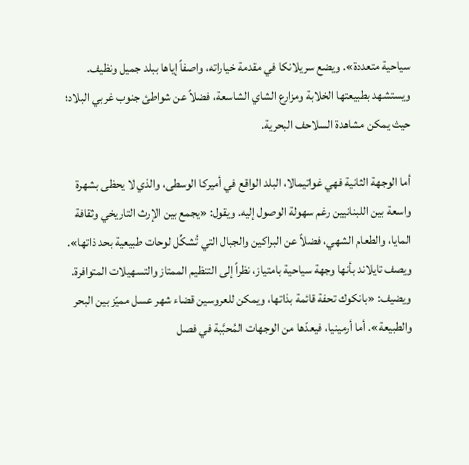سياحية متعددة». ويضع سريلانكا في مقدمة خياراته، واصفاً إياها ببلد جميل ونظيف. ويستشهد بطبيعتها الخلابة ومزارع الشاي الشاسعة، فضلاً عن شواطئ جنوب غربي البلاد؛ حيث يمكن مشاهدة السلاحف البحرية.

أما الوجهة الثانية فهي غواتيمالا، البلد الواقع في أميركا الوسطى، والذي لا يحظى بشهرة واسعة بين اللبنانيين رغم سهولة الوصول إليه. ويقول: «يجمع بين الإرث التاريخي وثقافة المايا، والطعام الشهي، فضلاً عن البراكين والجبال التي تُشكِّل لوحات طبيعية بحد ذاتها». ويصف تايلاند بأنها وجهة سياحية بامتياز، نظراً إلى التنظيم الممتاز والتسهيلات المتوافرة. ويضيف: «بانكوك تحفة قائمة بذاتها، ويمكن للعروسين قضاء شهر عسل مميّز بين البحر والطبيعة». أما أرمينيا، فيعدّها من الوجهات المُحبَّبة في فصل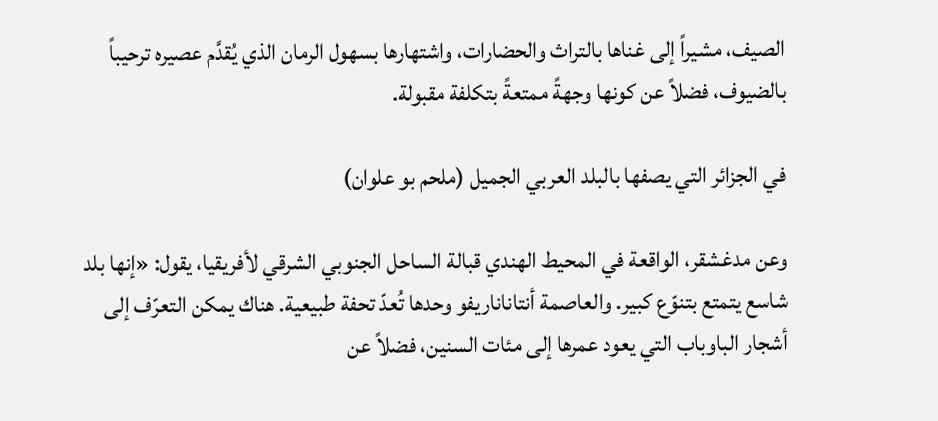الصيف، مشيراً إلى غناها بالتراث والحضارات، واشتهارها بسهول الرمان الذي يُقدَّم عصيره ترحيباً بالضيوف، فضلاً عن كونها وجهةً ممتعةً بتكلفة مقبولة.

في الجزائر التي يصفها بالبلد العربي الجميل (ملحم بو علوان)

وعن مدغشقر، الواقعة في المحيط الهندي قبالة الساحل الجنوبي الشرقي لأفريقيا، يقول: «إنها بلد شاسع يتمتع بتنوّع كبير. والعاصمة أنتاناناريفو وحدها تُعدّ تحفة طبيعية. هناك يمكن التعرّف إلى أشجار الباوباب التي يعود عمرها إلى مئات السنين، فضلاً عن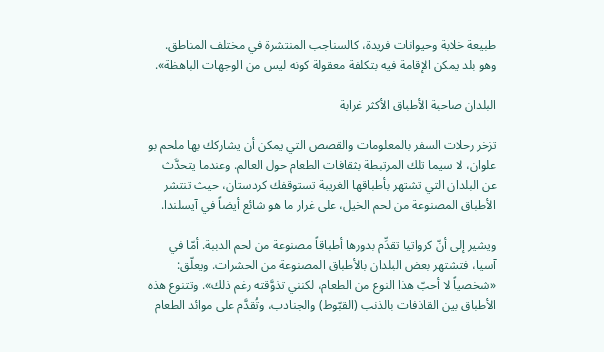طبيعة خلابة وحيوانات فريدة، كالسناجب المنتشرة في مختلف المناطق. وهو بلد يمكن الإقامة فيه بتكلفة معقولة كونه ليس من الوجهات الباهظة».

البلدان صاحبة الأطباق الأكثر غرابة

تزخر رحلات السفر بالمعلومات والقصص التي يمكن أن يشاركك بها ملحم بو علوان، لا سيما تلك المرتبطة بثقافات الطعام حول العالم. وعندما يتحدَّث عن البلدان التي تشتهر بأطباقها الغريبة تستوقفك كردستان، حيث تنتشر الأطباق المصنوعة من لحم الخيل، على غرار ما هو شائع أيضاً في آيسلندا.

ويشير إلى أنّ كرواتيا تقدِّم بدورها أطباقاً مصنوعة من لحم الدببة. أمّا في آسيا، فتشتهر بعض البلدان بالأطباق المصنوعة من الحشرات. ويعلّق: «شخصياً لا أحبّ هذا النوع من الطعام، لكنني تذوَّقته رغم ذلك». وتتنوع هذه الأطباق بين القاذفات بالذنب (القبّوط) والجنادب، وتُقدَّم على موائد الطعام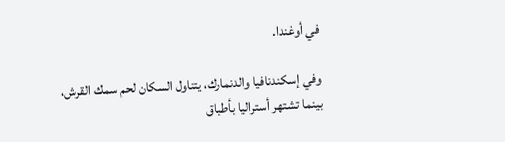في أوغندا.

وفي إسكندنافيا والدنمارك، يتناول السكان لحم سمك القرش، بينما تشتهر أستراليا بأطباق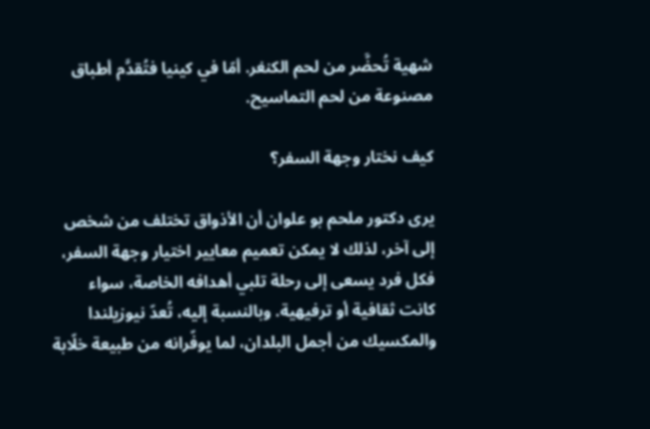شهية تُحضَّر من لحم الكنغر. أمّا في كينيا فتُقدَّم أطباق مصنوعة من لحم التماسيح.

كيف نختار وجهة السفر؟

يرى دكتور ملحم بو علوان أن الأذواق تختلف من شخص إلى آخر، لذلك لا يمكن تعميم معايير اختيار وجهة السفر، فكل فرد يسعى إلى رحلة تلبي أهدافه الخاصة، سواء كانت ثقافية أو ترفيهية. وبالنسبة إليه، تُعدّ نيوزيلندا والمكسيك من أجمل البلدان، لما يوفّرانه من طبيعة خلّابة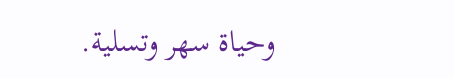وحياة سهر وتسلية.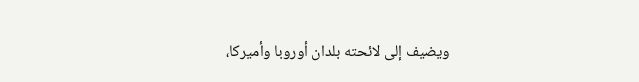ويضيف إلى لائحته بلدان أوروبا وأميركا،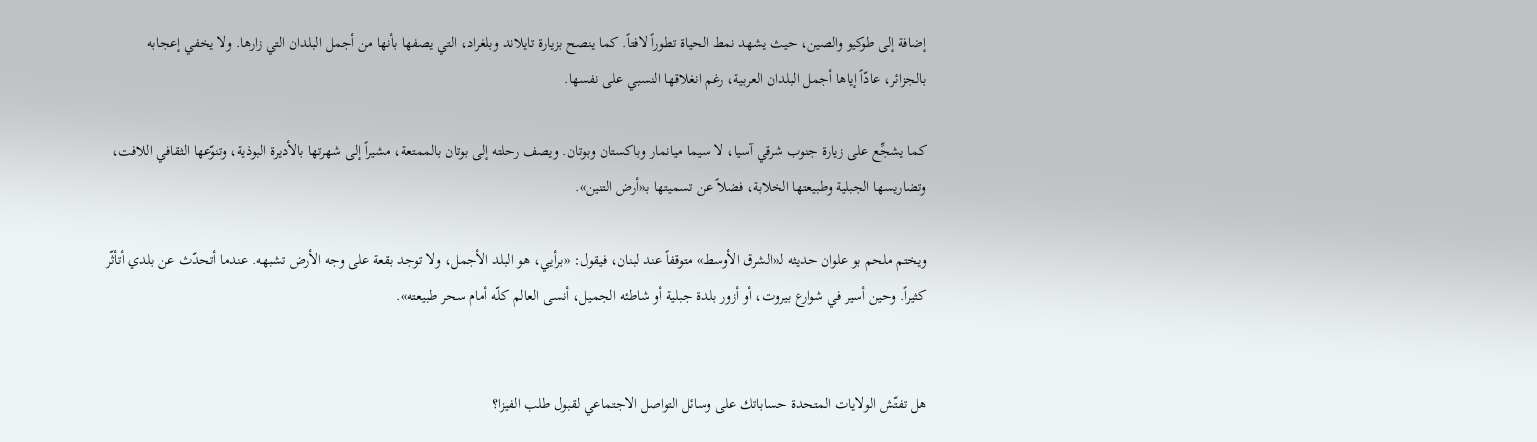إضافة إلى طوكيو والصين، حيث يشهد نمط الحياة تطوراً لافتاً. كما ينصح بزيارة تايلاند وبلغراد، التي يصفها بأنها من أجمل البلدان التي زارها. ولا يخفي إعجابه بالجزائر، عادّاً إياها أجمل البلدان العربية، رغم انغلاقها النسبي على نفسها.

كما يشجِّع على زيارة جنوب شرقي آسيا، لا سيما ميانمار وباكستان وبوتان. ويصف رحلته إلى بوتان بالممتعة، مشيراً إلى شهرتها بالأديرة البوذية، وتنوّعها الثقافي اللافت، وتضاريسها الجبلية وطبيعتها الخلابة، فضلاً عن تسميتها بـ«أرض التنين».

ويختم ملحم بو علوان حديثه لـ«الشرق الأوسط» متوقفاً عند لبنان، فيقول: «برأيي، هو البلد الأجمل، ولا توجد بقعة على وجه الأرض تشبهه. عندما أتحدّث عن بلدي أتأثّر كثيراً. وحين أسير في شوارع بيروت، أو أزور بلدة جبلية أو شاطئه الجميل، أنسى العالم كلّه أمام سحر طبيعته».


هل تفتّش الولايات المتحدة حساباتك على وسائل التواصل الاجتماعي لقبول طلب الفيزا؟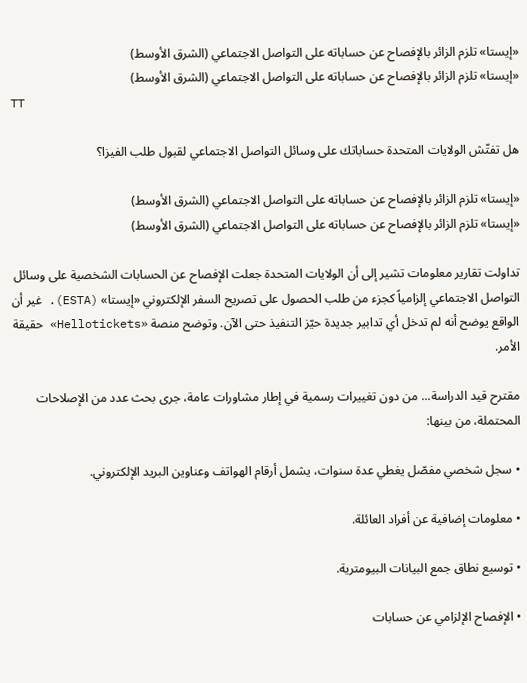«إيستا» تلزم الزائر بالإفصاح عن حساباته على التواصل الاجتماعي (الشرق الأوسط)
«إيستا» تلزم الزائر بالإفصاح عن حساباته على التواصل الاجتماعي (الشرق الأوسط)
TT

هل تفتّش الولايات المتحدة حساباتك على وسائل التواصل الاجتماعي لقبول طلب الفيزا؟

«إيستا» تلزم الزائر بالإفصاح عن حساباته على التواصل الاجتماعي (الشرق الأوسط)
«إيستا» تلزم الزائر بالإفصاح عن حساباته على التواصل الاجتماعي (الشرق الأوسط)

تداولت تقارير معلومات تشير إلى أن الولايات المتحدة جعلت الإفصاح عن الحسابات الشخصية على وسائل التواصل الاجتماعي إلزامياً كجزء من طلب الحصول على تصريح السفر الإلكتروني «إيستا» (ESTA). غير أن الواقع يوضح أنه لم تدخل أي تدابير جديدة حيّز التنفيذ حتى الآن. وتوضح منصة «Hellotickets» حقيقة الأمر.

مقترح قيد الدراسة... من دون تغييرات رسمية في إطار مشاورات عامة، جرى بحث عدد من الإصلاحات المحتملة، من بينها:

• سجل شخصي مفصّل يغطي عدة سنوات، يشمل أرقام الهواتف وعناوين البريد الإلكتروني.

• معلومات إضافية عن أفراد العائلة.

• توسيع نطاق جمع البيانات البيومترية.

• الإفصاح الإلزامي عن حسابات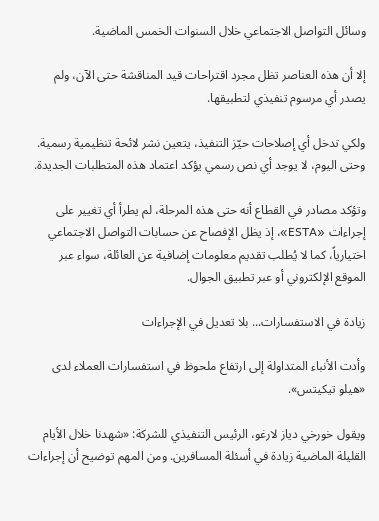وسائل التواصل الاجتماعي خلال السنوات الخمس الماضية.

إلا أن هذه العناصر تظل مجرد اقتراحات قيد المناقشة حتى الآن، ولم يصدر أي مرسوم تنفيذي لتطبيقها.

ولكي تدخل أي إصلاحات حيّز التنفيذ، يتعين نشر لائحة تنظيمية رسمية. وحتى اليوم، لا يوجد أي نص رسمي يؤكد اعتماد هذه المتطلبات الجديدة.

وتؤكد مصادر في القطاع أنه حتى هذه المرحلة، لم يطرأ أي تغيير على إجراءات «ESTA»، إذ يظل الإفصاح عن حسابات التواصل الاجتماعي اختيارياً، كما لا يُطلب تقديم معلومات إضافية عن العائلة، سواء عبر الموقع الإلكتروني أو عبر تطبيق الجوال.

زيادة في الاستفسارات... بلا تعديل في الإجراءات

وأدت الأنباء المتداولة إلى ارتفاع ملحوظ في استفسارات العملاء لدى «هيلو تيكيتس».

ويقول خورخي دياز لارغو، الرئيس التنفيذي للشركة: «شهدنا خلال الأيام القليلة الماضية زيادة في أسئلة المسافرين. ومن المهم توضيح أن إجراءات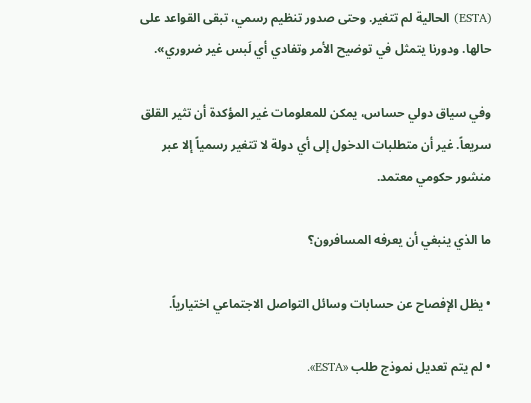(ESTA) الحالية لم تتغير. وحتى صدور تنظيم رسمي، تبقى القواعد على حالها. ودورنا يتمثل في توضيح الأمر وتفادي أي لَبس غير ضروري».

وفي سياق دولي حساس، يمكن للمعلومات غير المؤكدة أن تثير القلق سريعاً. غير أن متطلبات الدخول إلى أي دولة لا تتغير رسمياً إلا عبر منشور حكومي معتمد.

ما الذي ينبغي أن يعرفه المسافرون؟

• يظل الإفصاح عن حسابات وسائل التواصل الاجتماعي اختيارياً.

• لم يتم تعديل نموذج طلب «ESTA».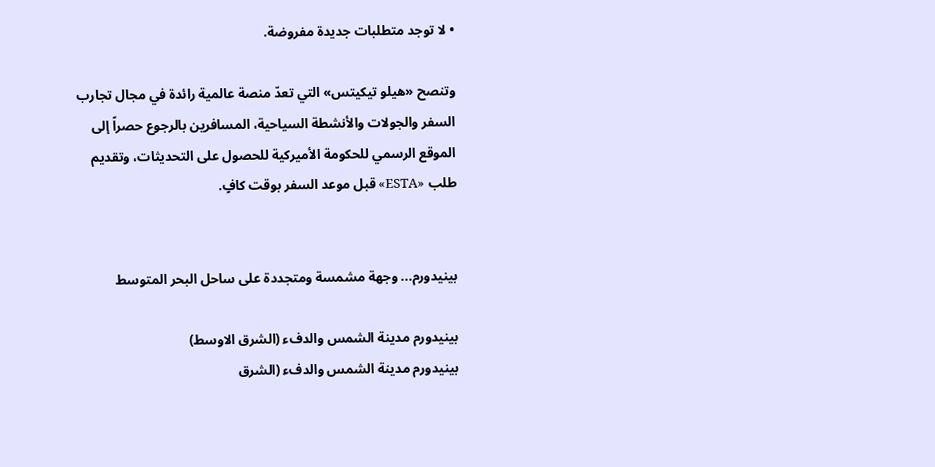• لا توجد متطلبات جديدة مفروضة.

وتنصح «هيلو تيكيتس» التي تعدّ منصة عالمية رائدة في مجال تجارب السفر والجولات والأنشطة السياحية، المسافرين بالرجوع حصراً إلى الموقع الرسمي للحكومة الأميركية للحصول على التحديثات، وتقديم طلب «ESTA» قبل موعد السفر بوقت كافٍ.


بينيدورم... وجهة مشمسة ومتجددة على ساحل البحر المتوسط

بينيدورم مدينة الشمس والدفء (الشرق الاوسط)
بينيدورم مدينة الشمس والدفء (الشرق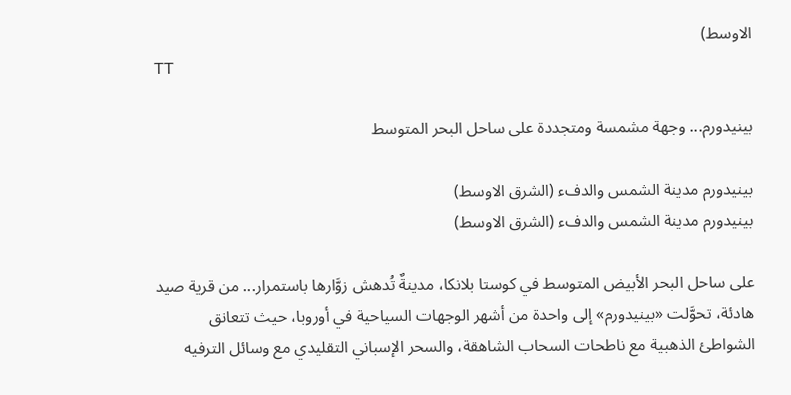الاوسط)
TT

بينيدورم... وجهة مشمسة ومتجددة على ساحل البحر المتوسط

بينيدورم مدينة الشمس والدفء (الشرق الاوسط)
بينيدورم مدينة الشمس والدفء (الشرق الاوسط)

على ساحل البحر الأبيض المتوسط في كوستا بلانكا، مدينةٌ تُدهش زوَّارها باستمرار... من قرية صيد هادئة، تحوَّلت «بينيدورم» إلى واحدة من أشهر الوجهات السياحية في أوروبا، حيث تتعانق الشواطئ الذهبية مع ناطحات السحاب الشاهقة، والسحر الإسباني التقليدي مع وسائل الترفيه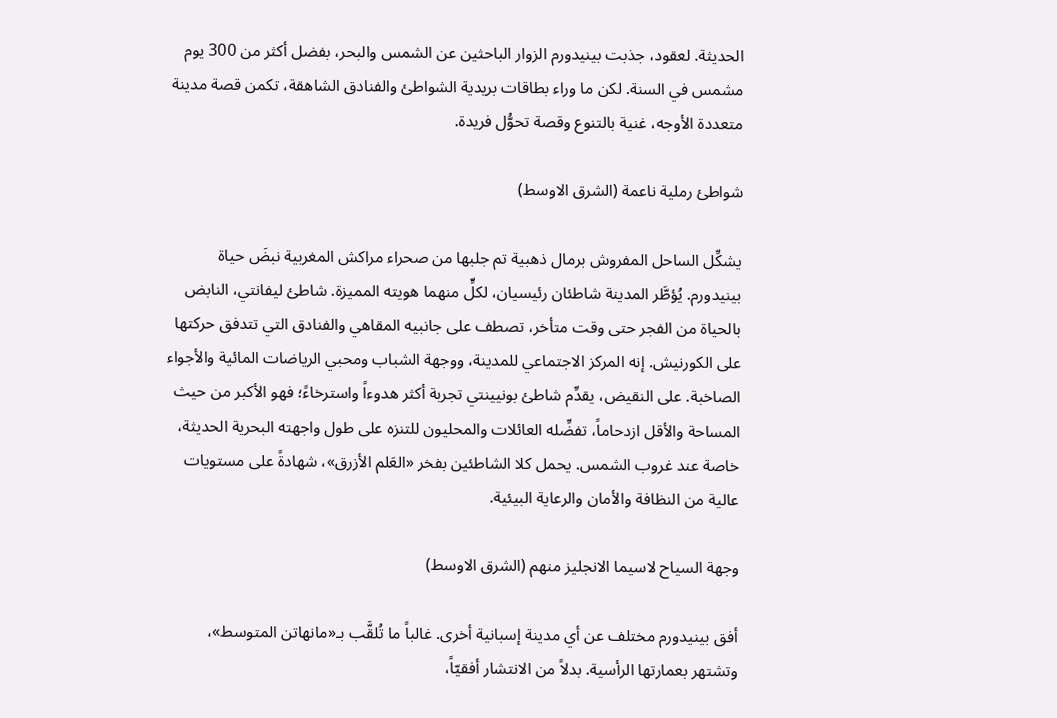الحديثة. لعقود، جذبت بينيدورم الزوار الباحثين عن الشمس والبحر، بفضل أكثر من 300 يوم مشمس في السنة. لكن ما وراء بطاقات بريدية الشواطئ والفنادق الشاهقة، تكمن قصة مدينة متعددة الأوجه، غنية بالتنوع وقصة تحوُّل فريدة.

شواطئ رملية ناعمة (الشرق الاوسط)

يشكِّل الساحل المفروش برمال ذهبية تم جلبها من صحراء مراكش المغربية نبضَ حياة بينيدورم. يُؤطَّر المدينة شاطئان رئيسيان، لكلٍّ منهما هويته المميزة. شاطئ ليفانتي، النابض بالحياة من الفجر حتى وقت متأخر، تصطف على جانبيه المقاهي والفنادق التي تتدفق حركتها على الكورنيش. إنه المركز الاجتماعي للمدينة، ووجهة الشباب ومحبي الرياضات المائية والأجواء الصاخبة. على النقيض، يقدِّم شاطئ بونيينتي تجربة أكثر هدوءاً واسترخاءً؛ فهو الأكبر من حيث المساحة والأقل ازدحاماً، تفضِّله العائلات والمحليون للتنزه على طول واجهته البحرية الحديثة، خاصة عند غروب الشمس. يحمل كلا الشاطئين بفخر «العَلم الأزرق»، شهادةً على مستويات عالية من النظافة والأمان والرعاية البيئية.

وجهة السياح لاسيما الانجليز منهم (الشرق الاوسط)

أفق بينيدورم مختلف عن أي مدينة إسبانية أخرى. غالباً ما تُلقَّب بـ«مانهاتن المتوسط»، وتشتهر بعمارتها الرأسية. بدلاً من الانتشار أفقيّاً،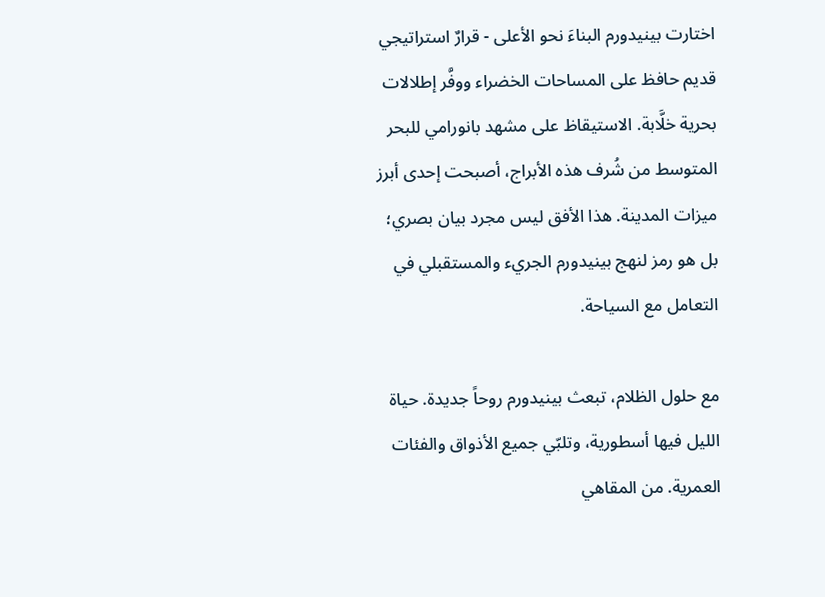اختارت بينيدورم البناءَ نحو الأعلى - قرارٌ استراتيجي قديم حافظ على المساحات الخضراء ووفَّر إطلالات بحرية خلَّابة. الاستيقاظ على مشهد بانورامي للبحر المتوسط من شُرف هذه الأبراج، أصبحت إحدى أبرز ميزات المدينة. هذا الأفق ليس مجرد بيان بصري؛ بل هو رمز لنهج بينيدورم الجريء والمستقبلي في التعامل مع السياحة.

مع حلول الظلام، تبعث بينيدورم روحاً جديدة. حياة الليل فيها أسطورية، وتلبّي جميع الأذواق والفئات العمرية. من المقاهي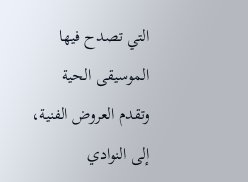التي تصدح فيها الموسيقى الحية وتقدم العروض الفنية، إلى النوادي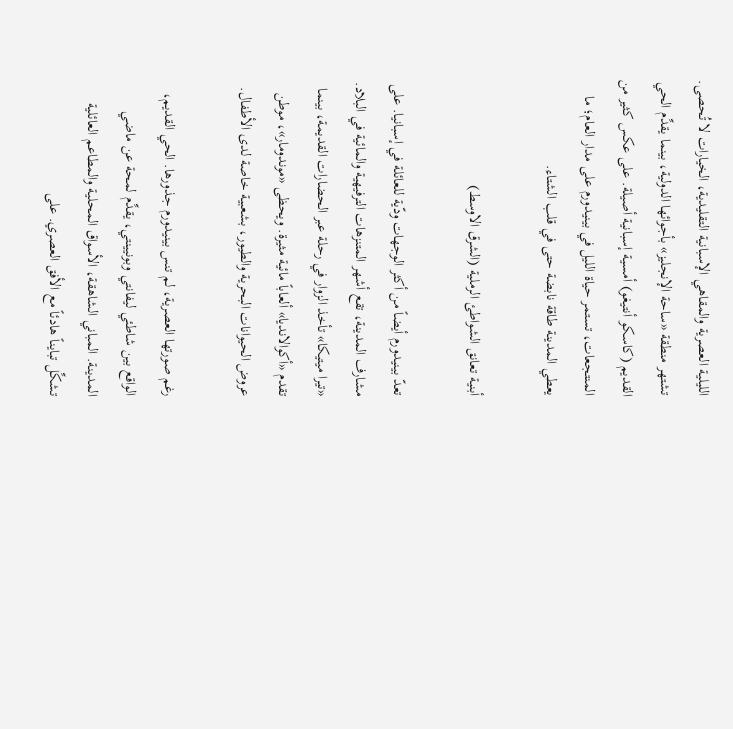الليلية العصرية والمقاهي الإسبانية التقليدية، الخيارات لا تُحصى. تشتهر منطقة «ساحة الإنجليز» بأجوائها الدولية، بينما يقدِّم الحي القديم (كاسكو أنتيغو) أمسية إسبانية أصيلة. على عكس كثير من المنتجعات، تستمر حياة الليل في بينيدورم على مدار العام؛ ما يعطي المدينة طاقة نابضة حتى في قلب الشتاء.

أبنية تعانق الشواطئ الرملية (الشرق الاوسط)

تعدّ بينيدورم أيضاً من أكثر الوجهات ودّية للعائلة في إسبانيا. على مشارف المدينة، تقع أشهر المتنزهات الترفيهية والمائية في البلاد. «تيرا ميتيكا» تأخذ الزوار في رحلة عبر الحضارات القديمة، بينما تقدم «أكوالانديا» ألعاباً مائية مثيرة. ويحظى «موندومار»، موطن عروض الحيوانات البحرية والطيور، بشعبية خاصة لدى الأطفال.

رغم صورتها العصرية، لم تنس بينيدورم جذورها. الحي القديم، الواقع بين شاطئي ليفانتي وبونيينتي، يقدِّم لمحة عن ماضي المدينة. المباني الشاهقة، الأسواق المحلية والمطاعم العائلية تشكِّل تبايناً هادئاً مع الأفق العصري. على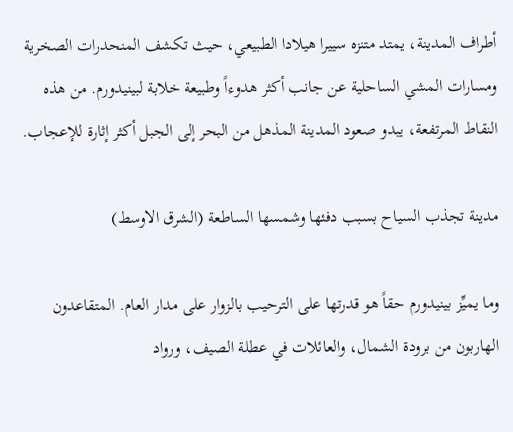أطراف المدينة، يمتد متنزه سييرا هيلادا الطبيعي، حيث تكشف المنحدرات الصخرية ومسارات المشي الساحلية عن جانب أكثر هدوءاً وطبيعة خلابة لبينيدورم. من هذه النقاط المرتفعة، يبدو صعود المدينة المذهل من البحر إلى الجبل أكثر إثارة للإعجاب.

مدينة تجذب السياح بسبب دفئها وشمسها الساطعة (الشرق الاوسط)

وما يميِّز بينيدورم حقاً هو قدرتها على الترحيب بالزوار على مدار العام. المتقاعدون الهاربون من برودة الشمال، والعائلات في عطلة الصيف، ورواد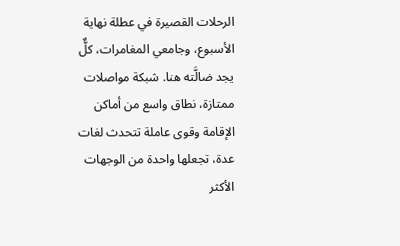الرحلات القصيرة في عطلة نهاية الأسبوع، وجامعي المغامرات، كلٌّ يجد ضالَّته هنا. شبكة مواصلات ممتازة، نطاق واسع من أماكن الإقامة وقوى عاملة تتحدث لغات عدة، تجعلها واحدة من الوجهات الأكثر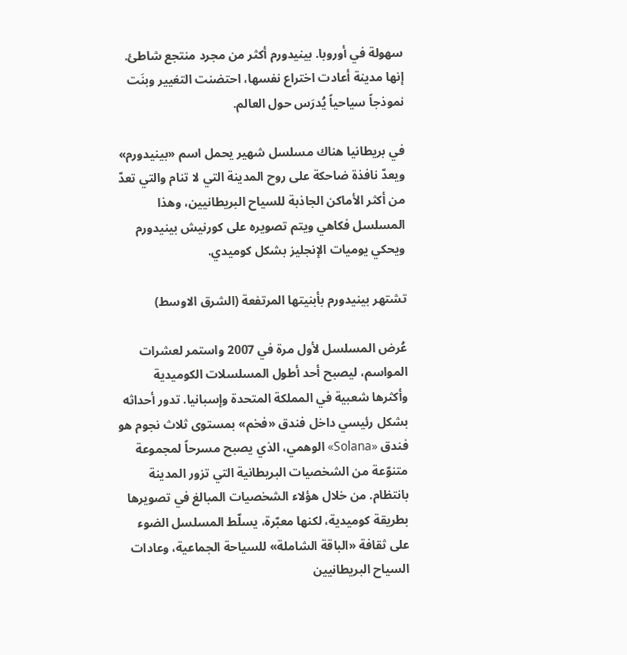سهولة في أوروبا. بينيدورم أكثر من مجرد منتجع شاطئ. إنها مدينة أعادت اختراع نفسها، احتضنت التغيير وبنَت نموذجاً سياحياً يُدرَس حول العالم.

في بريطانيا هناك مسلسل شهير يحمل اسم «بينيدورم» ويعدّ نافذة ضاحكة على روح المدينة التي لا تنام والتي تعدّ من أكثر الأماكن الجاذبة للسياح البريطانيين، وهذا المسلسل فكاهي ويتم تصويره على كورنيش بينيدورم ويحكي يوميات الإنجليز بشكل كوميدي.

تشتهر بينيدورم بأبنيتها المرتفعة (الشرق الاوسط)

عُرض المسلسل لأول مرة في 2007 واستمر لعشرات المواسم، ليصبح أحد أطول المسلسلات الكوميدية وأكثرها شعبية في المملكة المتحدة وإسبانيا. تدور أحداثه بشكل رئيسي داخل فندق «فخم» بمستوى ثلاث نجوم هو فندق «Solana» الوهمي، الذي يصبح مسرحاً لمجموعة متنوّعة من الشخصيات البريطانية التي تزور المدينة بانتظام. من خلال هؤلاء الشخصيات المبالغ في تصويرها بطريقة كوميدية، لكنها معبّرة، يسلّط المسلسل الضوء على ثقافة «الباقة الشاملة» للسياحة الجماعية، وعادات السياح البريطانيين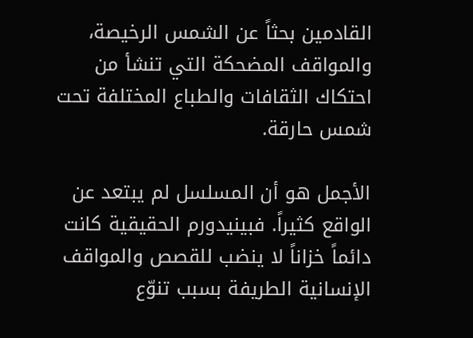القادمين بحثاً عن الشمس الرخيصة، والمواقف المضحكة التي تنشأ من احتكاك الثقافات والطباع المختلفة تحت شمس حارقة.

الأجمل هو أن المسلسل لم يبتعد عن الواقع كثيراً. فبينيدورم الحقيقية كانت دائماً خزاناً لا ينضب للقصص والمواقف الإنسانية الطريفة بسبب تنوّع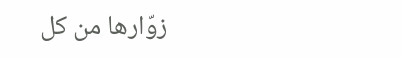زوّارها من كل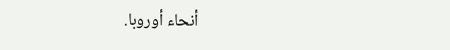أنحاء أوروبا.